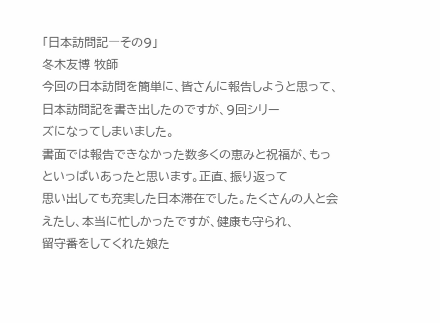「日本訪問記―その9」
冬木友博 牧師
今回の日本訪問を簡単に、皆さんに報告しようと思って、日本訪問記を書き出したのですが、9回シリー
ズになってしまいました。
書面では報告できなかった数多くの恵みと祝福が、もっといっぱいあったと思います。正直、振り返って
思い出しても充実した日本滞在でした。たくさんの人と会えたし、本当に忙しかったですが、健康も守られ、
留守番をしてくれた娘た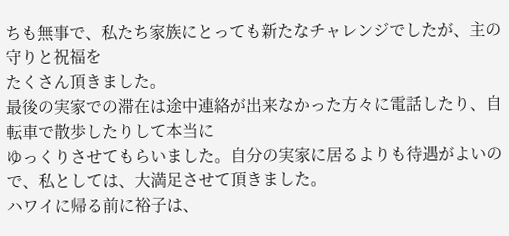ちも無事で、私たち家族にとっても新たなチャレンジでしたが、主の守りと祝福を
たくさん頂きました。
最後の実家での滞在は途中連絡が出来なかった方々に電話したり、自転車で散歩したりして本当に
ゆっくりさせてもらいました。自分の実家に居るよりも待遇がよいので、私としては、大満足させて頂きました。
ハワイに帰る前に裕子は、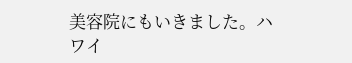美容院にもいきました。ハワイ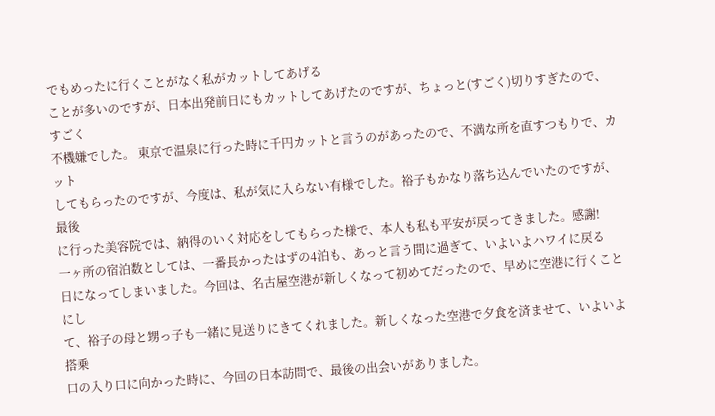でもめったに行くことがなく私がカットしてあげる
ことが多いのですが、日本出発前日にもカットしてあげたのですが、ちょっと(すごく)切りすぎたので、すごく
不機嫌でした。 東京で温泉に行った時に千円カットと言うのがあったので、不満な所を直すつもりで、カット
してもらったのですが、今度は、私が気に入らない有様でした。裕子もかなり落ち込んでいたのですが、最後
に行った美容院では、納得のいく対応をしてもらった様で、本人も私も平安が戻ってきました。感謝!
一ヶ所の宿泊数としては、一番長かったはずの4泊も、あっと言う間に過ぎて、いよいよハワイに戻る
日になってしまいました。今回は、名古屋空港が新しくなって初めてだったので、早めに空港に行くことにし
て、裕子の母と甥っ子も一緒に見送りにきてくれました。新しくなった空港で夕食を済ませて、いよいよ搭乗
口の入り口に向かった時に、今回の日本訪問で、最後の出会いがありました。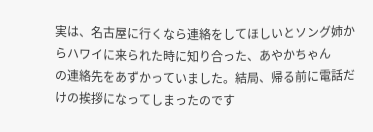実は、名古屋に行くなら連絡をしてほしいとソング姉からハワイに来られた時に知り合った、あやかちゃん
の連絡先をあずかっていました。結局、帰る前に電話だけの挨拶になってしまったのです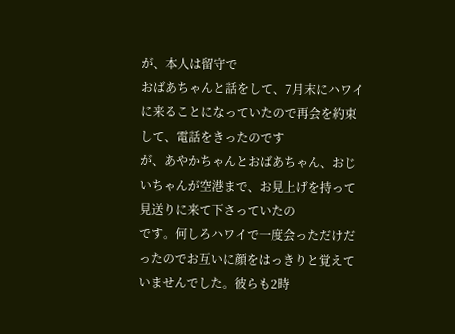が、本人は留守で
おばあちゃんと話をして、7月末にハワイに来ることになっていたので再会を約束して、電話をきったのです
が、あやかちゃんとおばあちゃん、おじいちゃんが空港まで、お見上げを持って見送りに来て下さっていたの
です。何しろハワイで一度会っただけだったのでお互いに顔をはっきりと覚えていませんでした。彼らも2時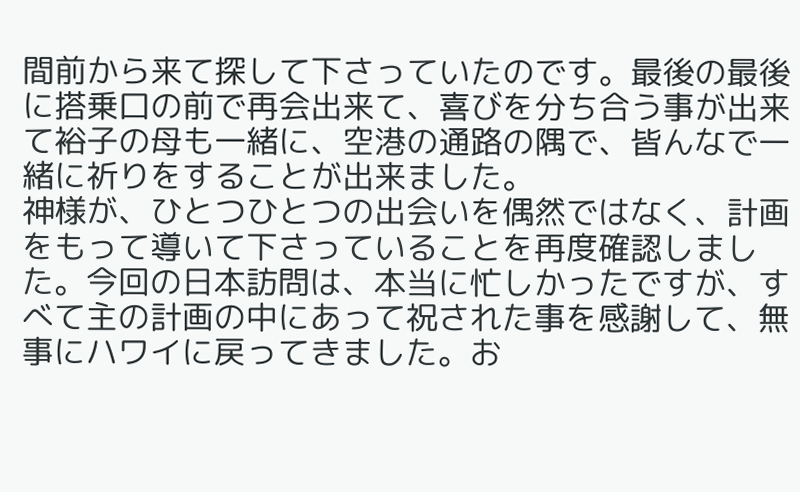間前から来て探して下さっていたのです。最後の最後に搭乗口の前で再会出来て、喜びを分ち合う事が出来
て裕子の母も一緒に、空港の通路の隅で、皆んなで一緒に祈りをすることが出来ました。
神様が、ひとつひとつの出会いを偶然ではなく、計画をもって導いて下さっていることを再度確認しまし
た。今回の日本訪問は、本当に忙しかったですが、すべて主の計画の中にあって祝された事を感謝して、無
事にハワイに戻ってきました。お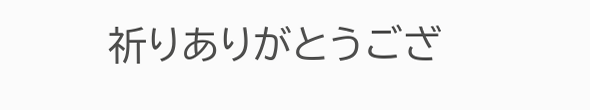祈りありがとうござ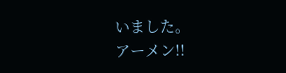いました。
アーメン!!